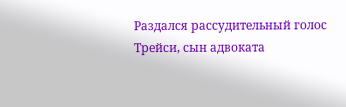Раздался рассудительный голос Трейси, сын адвоката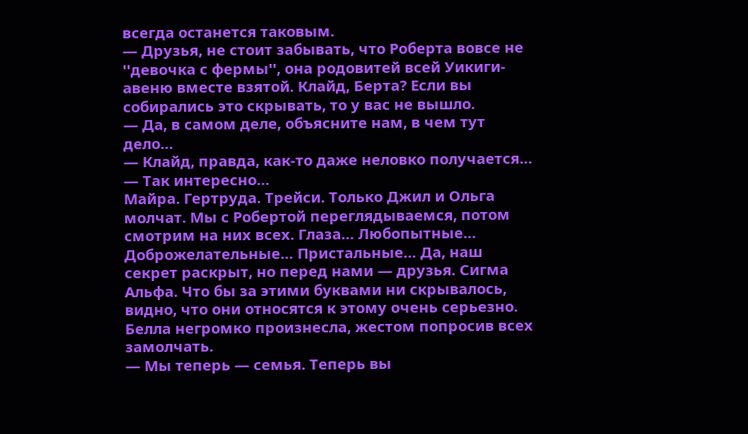всегда останется таковым.
— Друзья, не стоит забывать, что Роберта вовсе не ''девочка с фермы'', она родовитей всей Уикиги-авеню вместе взятой. Клайд, Берта? Если вы собирались это скрывать, то у вас не вышло.
— Да, в самом деле, объясните нам, в чем тут дело…
— Клайд, правда, как-то даже неловко получается…
— Так интересно…
Майра. Гертруда. Трейси. Только Джил и Ольга молчат. Мы с Робертой переглядываемся, потом смотрим на них всех. Глаза… Любопытные… Доброжелательные… Пристальные… Да, наш секрет раскрыт, но перед нами — друзья. Сигма Альфа. Что бы за этими буквами ни скрывалось, видно, что они относятся к этому очень серьезно. Белла негромко произнесла, жестом попросив всех замолчать.
— Мы теперь — семья. Теперь вы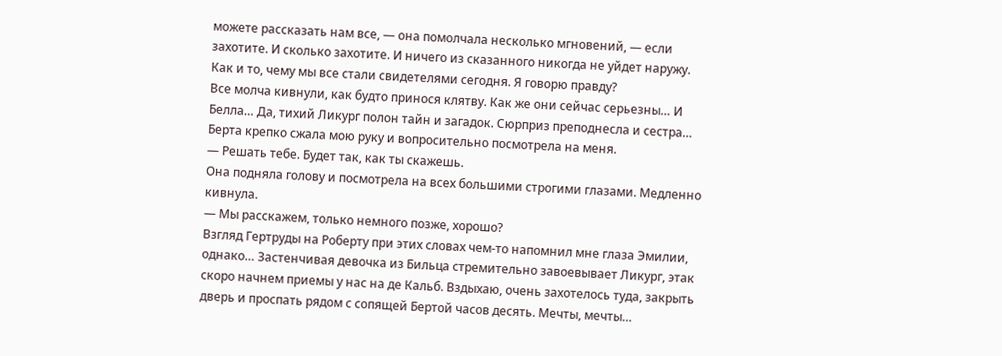можете рассказать нам все, — она помолчала несколько мгновений, — если захотите. И сколько захотите. И ничего из сказанного никогда не уйдет наружу. Как и то, чему мы все стали свидетелями сегодня. Я говорю правду?
Все молча кивнули, как будто принося клятву. Как же они сейчас серьезны… И Белла… Да, тихий Ликург полон тайн и загадок. Сюрприз преподнесла и сестра… Берта крепко сжала мою руку и вопросительно посмотрела на меня.
— Решать тебе. Будет так, как ты скажешь.
Она подняла голову и посмотрела на всех большими строгими глазами. Медленно кивнула.
— Мы расскажем, только немного позже, хорошо?
Взгляд Гертруды на Роберту при этих словах чем-то напомнил мне глаза Эмилии, однако… Застенчивая девочка из Бильца стремительно завоевывает Ликург, этак скоро начнем приемы у нас на де Кальб. Вздыхаю, очень захотелось туда, закрыть дверь и проспать рядом с сопящей Бертой часов десять. Мечты, мечты…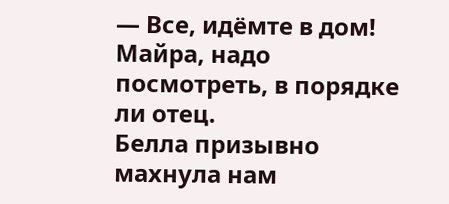— Все, идёмте в дом! Майра, надо посмотреть, в порядке ли отец.
Белла призывно махнула нам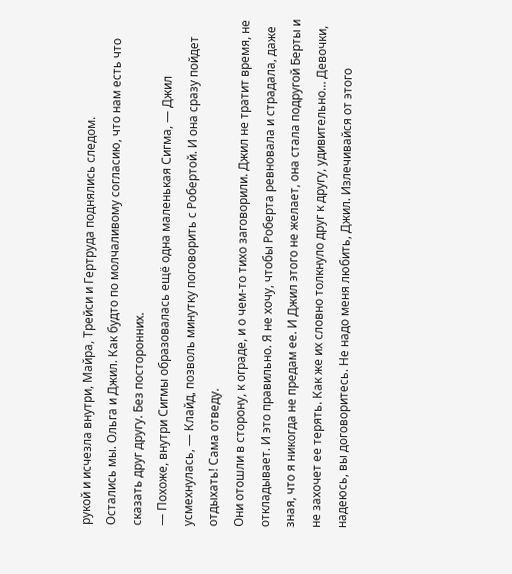рукой и исчезла внутри, Майра, Трейси и Гертруда поднялись следом.
Остались мы. Ольга и Джил. Как будто по молчаливому согласию, что нам есть что сказать друг другу. Без посторонних.
— Похоже, внутри Сигмы образовалась ещё одна маленькая Сигма, — Джил усмехнулась, — Клайд, позволь минутку поговорить с Робертой. И она сразу пойдет отдыхать! Сама отведу.
Они отошли в сторону, к ограде, и о чем-то тихо заговорили. Джил не тратит время, не откладывает. И это правильно. Я не хочу, чтобы Роберта ревновала и страдала, даже зная, что я никогда не предам ее. И Джил этого не желает, она стала подругой Берты и не захочет ее терять. Как же их словно толкнуло друг к другу, удивительно… Девочки, надеюсь, вы договоритесь. Не надо меня любить, Джил. Излечивайся от этого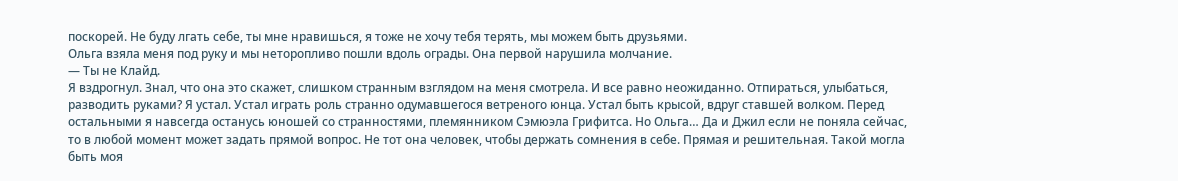поскорей. Не буду лгать себе, ты мне нравишься, я тоже не хочу тебя терять, мы можем быть друзьями.
Ольга взяла меня под руку и мы неторопливо пошли вдоль ограды. Она первой нарушила молчание.
— Ты не Клайд.
Я вздрогнул. Знал, что она это скажет, слишком странным взглядом на меня смотрела. И все равно неожиданно. Отпираться, улыбаться, разводить руками? Я устал. Устал играть роль странно одумавшегося ветреного юнца. Устал быть крысой, вдруг ставшей волком. Перед остальными я навсегда останусь юношей со странностями, племянником Сэмюэла Грифитса. Но Ольга… Да и Джил если не поняла сейчас, то в любой момент может задать прямой вопрос. Не тот она человек, чтобы держать сомнения в себе. Прямая и решительная. Такой могла быть моя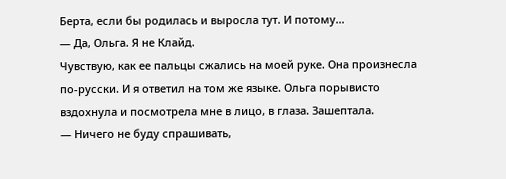Берта, если бы родилась и выросла тут. И потому…
— Да, Ольга. Я не Клайд.
Чувствую, как ее пальцы сжались на моей руке. Она произнесла по-русски. И я ответил на том же языке. Ольга порывисто вздохнула и посмотрела мне в лицо, в глаза. Зашептала.
— Ничего не буду спрашивать,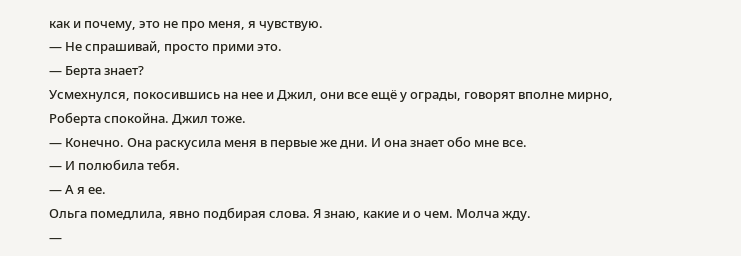как и почему, это не про меня, я чувствую.
— Не спрашивай, просто прими это.
— Берта знает?
Усмехнулся, покосившись на нее и Джил, они все ещё у ограды, говорят вполне мирно, Роберта спокойна. Джил тоже.
— Конечно. Она раскусила меня в первые же дни. И она знает обо мне все.
— И полюбила тебя.
— А я ее.
Ольга помедлила, явно подбирая слова. Я знаю, какие и о чем. Молча жду.
—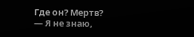Где он? Мертв?
— Я не знаю,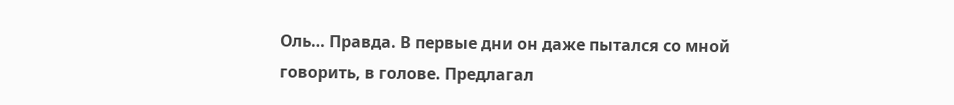Оль… Правда. В первые дни он даже пытался со мной говорить, в голове. Предлагал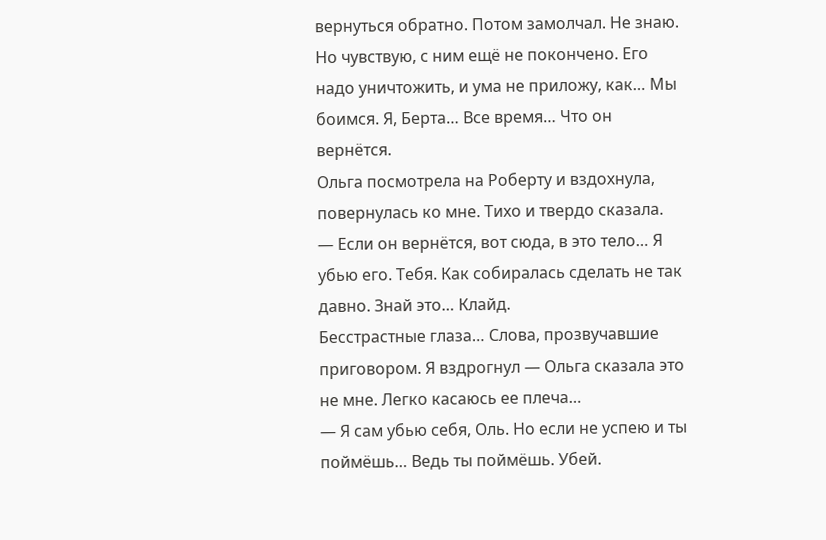вернуться обратно. Потом замолчал. Не знаю. Но чувствую, с ним ещё не покончено. Его надо уничтожить, и ума не приложу, как… Мы боимся. Я, Берта… Все время… Что он вернётся.
Ольга посмотрела на Роберту и вздохнула, повернулась ко мне. Тихо и твердо сказала.
— Если он вернётся, вот сюда, в это тело… Я убью его. Тебя. Как собиралась сделать не так давно. Знай это… Клайд.
Бесстрастные глаза… Слова, прозвучавшие приговором. Я вздрогнул — Ольга сказала это не мне. Легко касаюсь ее плеча…
— Я сам убью себя, Оль. Но если не успею и ты поймёшь… Ведь ты поймёшь. Убей.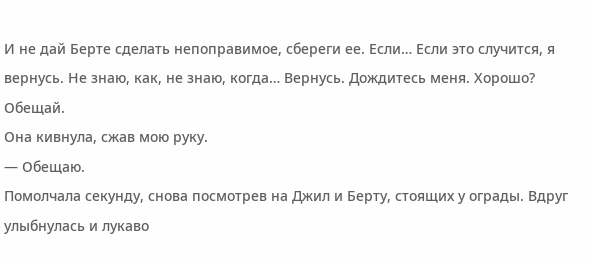И не дай Берте сделать непоправимое, сбереги ее. Если… Если это случится, я вернусь. Не знаю, как, не знаю, когда… Вернусь. Дождитесь меня. Хорошо? Обещай.
Она кивнула, сжав мою руку.
— Обещаю.
Помолчала секунду, снова посмотрев на Джил и Берту, стоящих у ограды. Вдруг улыбнулась и лукаво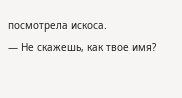посмотрела искоса.
— Не скажешь, как твое имя?